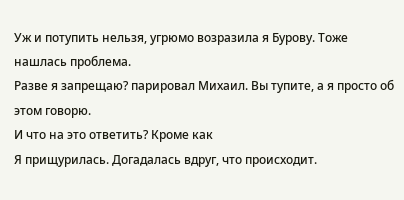Уж и потупить нельзя, угрюмо возразила я Бурову. Тоже нашлась проблема.
Разве я запрещаю? парировал Михаил. Вы тупите, а я просто об этом говорю.
И что на это ответить? Кроме как
Я прищурилась. Догадалась вдруг, что происходит.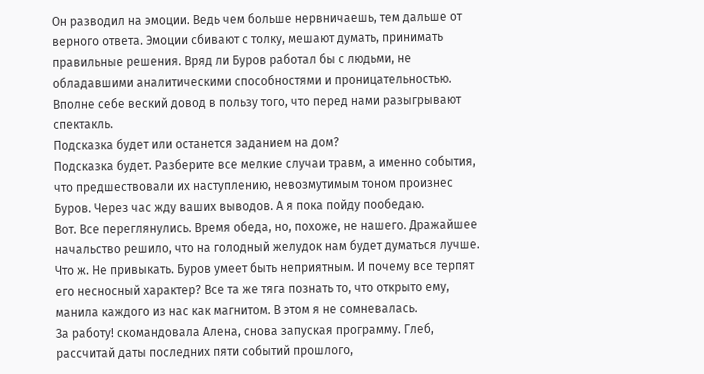Он разводил на эмоции. Ведь чем больше нервничаешь, тем дальше от верного ответа. Эмоции сбивают с толку, мешают думать, принимать правильные решения. Вряд ли Буров работал бы с людьми, не обладавшими аналитическими способностями и проницательностью. Вполне себе веский довод в пользу того, что перед нами разыгрывают спектакль.
Подсказка будет или останется заданием на дом?
Подсказка будет. Разберите все мелкие случаи травм, а именно события, что предшествовали их наступлению, невозмутимым тоном произнес Буров. Через час жду ваших выводов. А я пока пойду пообедаю.
Вот. Все переглянулись. Время обеда, но, похоже, не нашего. Дражайшее начальство решило, что на голодный желудок нам будет думаться лучше.
Что ж. Не привыкать. Буров умеет быть неприятным. И почему все терпят его несносный характер? Все та же тяга познать то, что открыто ему, манила каждого из нас как магнитом. В этом я не сомневалась.
За работу! скомандовала Алена, снова запуская программу. Глеб, рассчитай даты последних пяти событий прошлого,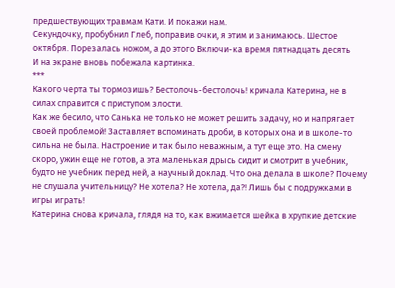предшествующих травмам Кати. И покажи нам.
Секундочку, пробубнил Глеб, поправив очки, я этим и занимаюсь. Шестое октября. Порезалась ножом, а до этого Включи-ка время пятнадцать десять
И на экране вновь побежала картинка.
***
Какого черта ты тормозишь? Бестолочь-бестолочь! кричала Катерина, не в силах справится с приступом злости.
Как же бесило, что Санька не только не может решить задачу, но и напрягает своей проблемой! Заставляет вспоминать дроби, в которых она и в школе-то сильна не была. Настроение и так было неважным, а тут еще это. На смену скоро, ужин еще не готов, а эта маленькая дрысь сидит и смотрит в учебник, будто не учебник перед ней, а научный доклад. Что она делала в школе? Почему не слушала учительницу? Не хотела? Не хотела, да?! Лишь бы с подружками в игры играть!
Катерина снова кричала, глядя на то, как вжимается шейка в хрупкие детские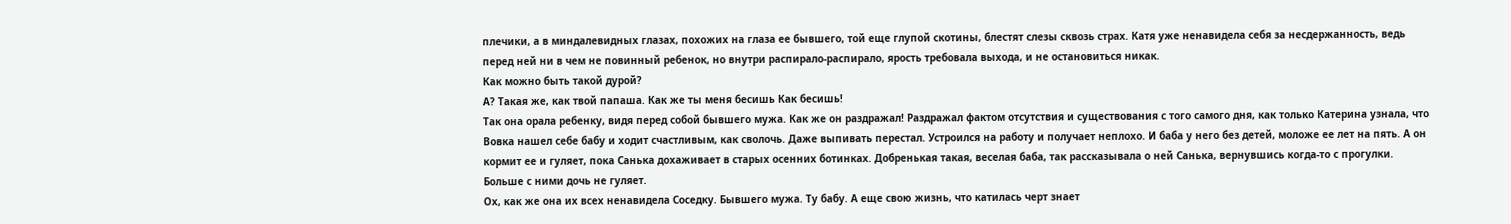плечики, а в миндалевидных глазах, похожих на глаза ее бывшего, той еще глупой скотины, блестят слезы сквозь страх. Катя уже ненавидела себя за несдержанность, ведь перед ней ни в чем не повинный ребенок, но внутри распирало-распирало, ярость требовала выхода, и не остановиться никак.
Как можно быть такой дурой?
А? Такая же, как твой папаша. Как же ты меня бесишь Как бесишь!
Так она орала ребенку, видя перед собой бывшего мужа. Как же он раздражал! Раздражал фактом отсутствия и существования с того самого дня, как только Катерина узнала, что Вовка нашел себе бабу и ходит счастливым, как сволочь. Даже выпивать перестал. Устроился на работу и получает неплохо. И баба у него без детей, моложе ее лет на пять. А он кормит ее и гуляет, пока Санька дохаживает в старых осенних ботинках. Добренькая такая, веселая баба, так рассказывала о ней Санька, вернувшись когда-то с прогулки. Больше с ними дочь не гуляет.
Ох, как же она их всех ненавидела Соседку. Бывшего мужа. Ту бабу. А еще свою жизнь, что катилась черт знает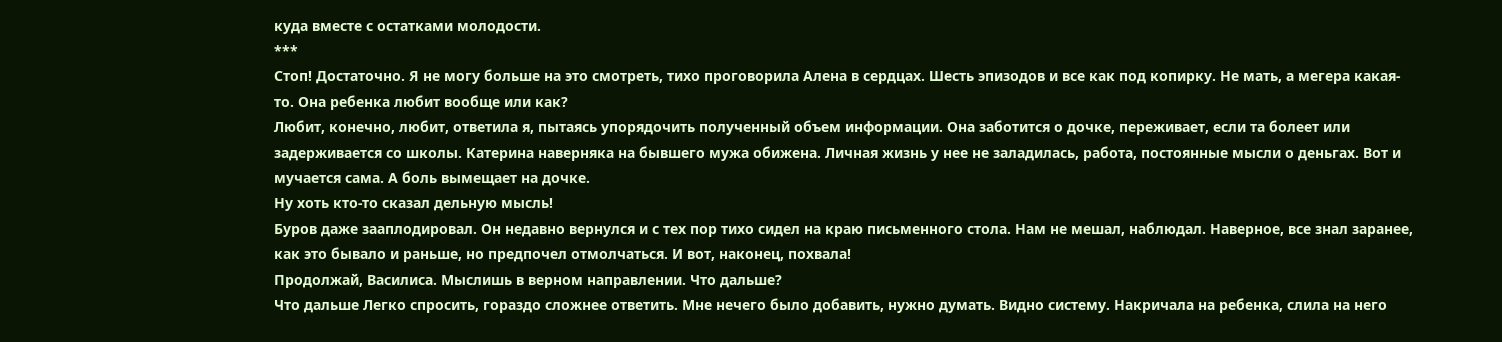куда вместе с остатками молодости.
***
Стоп! Достаточно. Я не могу больше на это смотреть, тихо проговорила Алена в сердцах. Шесть эпизодов и все как под копирку. Не мать, а мегера какая-то. Она ребенка любит вообще или как?
Любит, конечно, любит, ответила я, пытаясь упорядочить полученный объем информации. Она заботится о дочке, переживает, если та болеет или задерживается со школы. Катерина наверняка на бывшего мужа обижена. Личная жизнь у нее не заладилась, работа, постоянные мысли о деньгах. Вот и мучается сама. А боль вымещает на дочке.
Ну хоть кто-то сказал дельную мысль!
Буров даже зааплодировал. Он недавно вернулся и с тех пор тихо сидел на краю письменного стола. Нам не мешал, наблюдал. Наверное, все знал заранее, как это бывало и раньше, но предпочел отмолчаться. И вот, наконец, похвала!
Продолжай, Василиса. Мыслишь в верном направлении. Что дальше?
Что дальше Легко спросить, гораздо сложнее ответить. Мне нечего было добавить, нужно думать. Видно систему. Накричала на ребенка, слила на него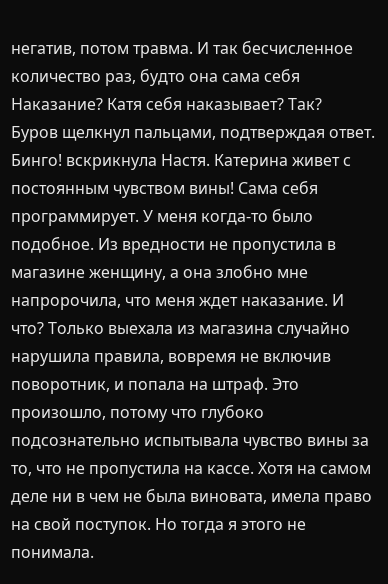негатив, потом травма. И так бесчисленное количество раз, будто она сама себя
Наказание? Катя себя наказывает? Так?
Буров щелкнул пальцами, подтверждая ответ.
Бинго! вскрикнула Настя. Катерина живет с постоянным чувством вины! Сама себя программирует. У меня когда-то было подобное. Из вредности не пропустила в магазине женщину, а она злобно мне напророчила, что меня ждет наказание. И что? Только выехала из магазина случайно нарушила правила, вовремя не включив поворотник, и попала на штраф. Это произошло, потому что глубоко подсознательно испытывала чувство вины за то, что не пропустила на кассе. Хотя на самом деле ни в чем не была виновата, имела право на свой поступок. Но тогда я этого не понимала.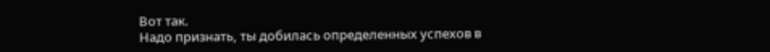Вот так.
Надо признать, ты добилась определенных успехов в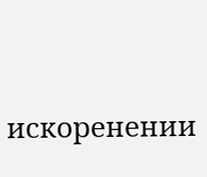искоренении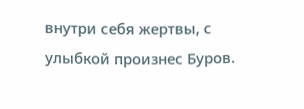внутри себя жертвы, с улыбкой произнес Буров.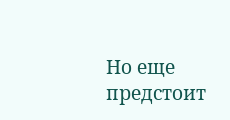Но еще предстоит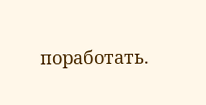поработать.